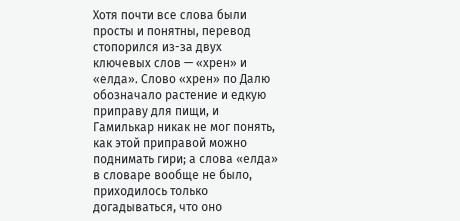Хотя почти все слова были просты и понятны, перевод стопорился из-за двух ключевых слов — «хрен» и «елда». Слово «хрен» по Далю обозначало растение и едкую приправу для пищи, и Гамилькар никак не мог понять, как этой приправой можно поднимать гири; а слова «елда» в словаре вообще не было, приходилось только догадываться, что оно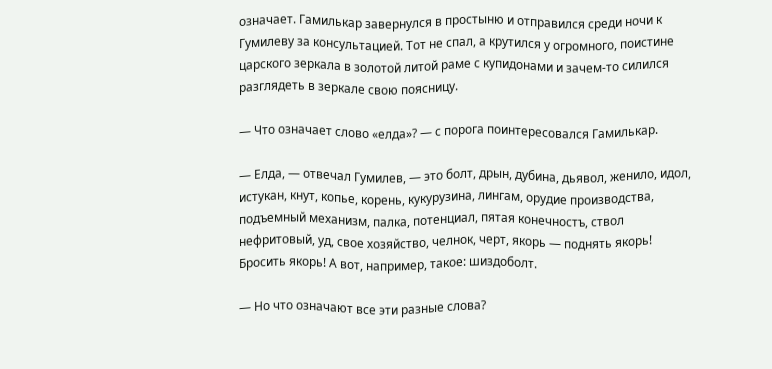означает. Гамилькар завернулся в простыню и отправился среди ночи к Гумилеву за консультацией. Тот не cпал, а крутился у огромного, поистине царского зеркала в золотой литой раме с купидонами и зачем-то силился разглядеть в зеркале свою поясницу.

— Что означает слово «елда»? — с порога поинтересовался Гамилькар.

— Елда, — отвечал Гумилев, — это болт, дрын, дубина, дьявол, женило, идол, истукан, кнут, копье, корень, кукурузина, лингам, орудие производства, подъемный механизм, палка, потенциал, пятая конечностъ, ствол нефритовый, уд, свое хозяйство, челнок, черт, якорь — поднять якорь! Бросить якорь! А вот, например, такое: шиздоболт.

— Но что означают все эти разные слова?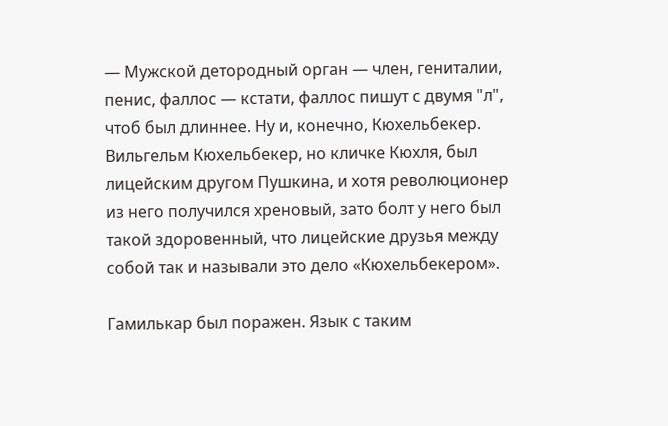— Мужской детородный орган — член, гениталии, пенис, фаллос — кстати, фаллос пишут с двумя "л", чтоб был длиннее. Ну и, конечно, Кюхельбекер. Вильгельм Кюхельбекер, но кличке Кюхля, был лицейским другом Пушкина, и хотя революционер из него получился хреновый, зато болт у него был такой здоровенный, что лицейские друзья между собой так и называли это дело «Кюхельбекером».

Гамилькар был поражен. Язык с таким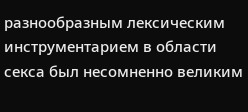разнообразным лексическим инструментарием в области секса был несомненно великим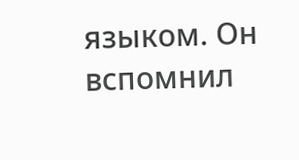языком. Он вспомнил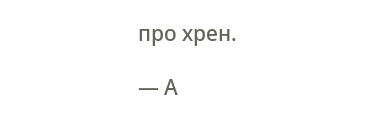про хрен.

— А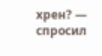хрен? — спросил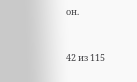он.



42 из 115